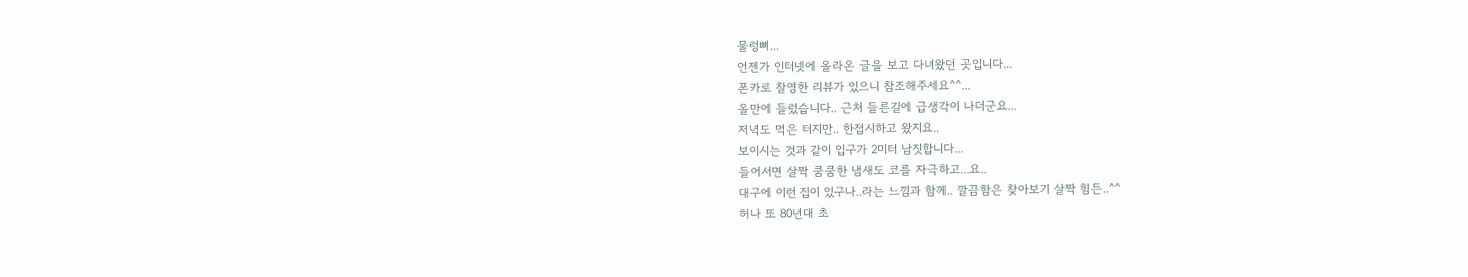물렁뼈...
언젠가 인터넷에 올라온 글을 보고 다녀왔던 곳입니다...
폰카로 찰영한 리뷰가 있으니 참조해주세요^^...
올만에 들렀습니다.. 근처 들른길에 급생각이 나더군요...
저녁도 먹은 터지만.. 한접시하고 왔지요..
보이시는 것과 같이 입구가 2미터 남짓합니다...
들어서면 살짝 쿰쿰한 냄새도 코를 자극하고...요..
대구에 이런 집이 있구나..라는 느낌과 함께.. 깔끔함은 찾아보기 살짝 힘든..^^
허나 또 80년대 초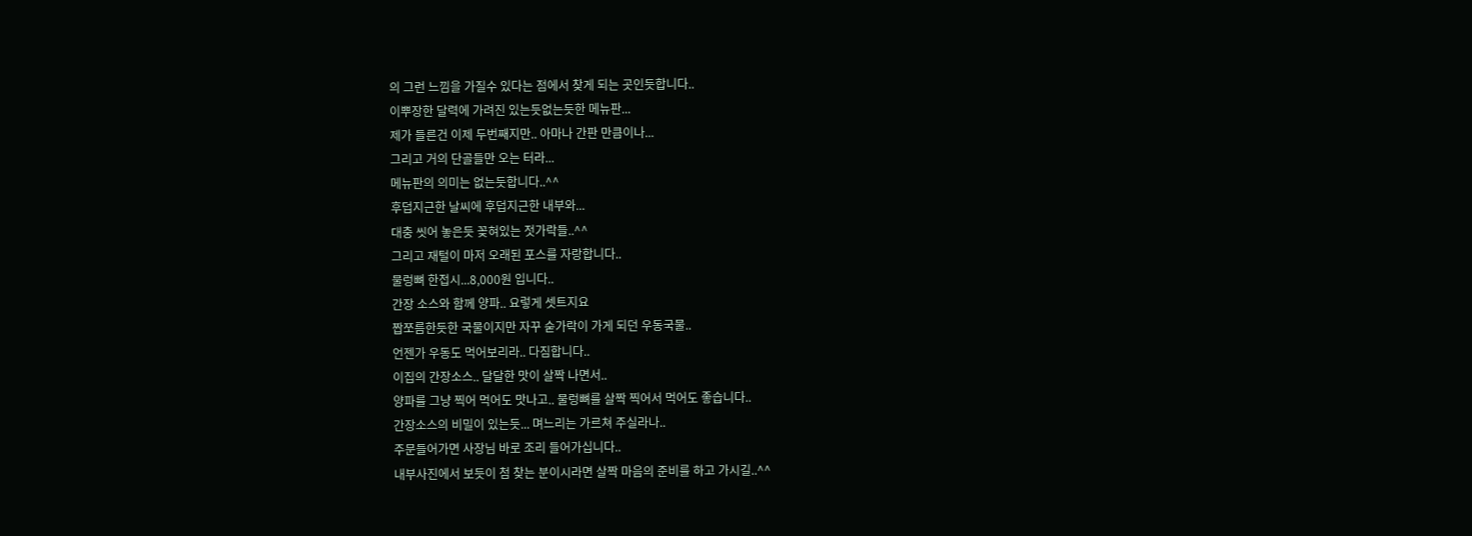의 그런 느낌을 가질수 있다는 점에서 찾게 되는 곳인듯합니다..
이뿌장한 달력에 가려진 있는듯없는듯한 메뉴판...
제가 들른건 이제 두번째지만.. 아마나 간판 만큼이나...
그리고 거의 단골들만 오는 터라...
메뉴판의 의미는 없는듯합니다..^^
후덥지근한 날씨에 후덥지근한 내부와...
대충 씻어 놓은듯 꽂혀있는 젓가락들..^^
그리고 재털이 마저 오래된 포스를 자랑합니다..
물렁뼈 한접시...8,000원 입니다..
간장 소스와 함께 양파.. 요렇게 셋트지요
짭쪼름한듯한 국물이지만 자꾸 숟가락이 가게 되던 우동국물..
언젠가 우동도 먹어보리라.. 다짐합니다..
이집의 간장소스.. 달달한 맛이 살짝 나면서..
양파를 그냥 찍어 먹어도 맛나고.. 물렁뼈를 살짝 찍어서 먹어도 좋습니다..
간장소스의 비밀이 있는듯... 며느리는 가르쳐 주실라나..
주문들어가면 사장님 바로 조리 들어가십니다..
내부사진에서 보듯이 첨 찾는 분이시라면 살짝 마음의 준비를 하고 가시길..^^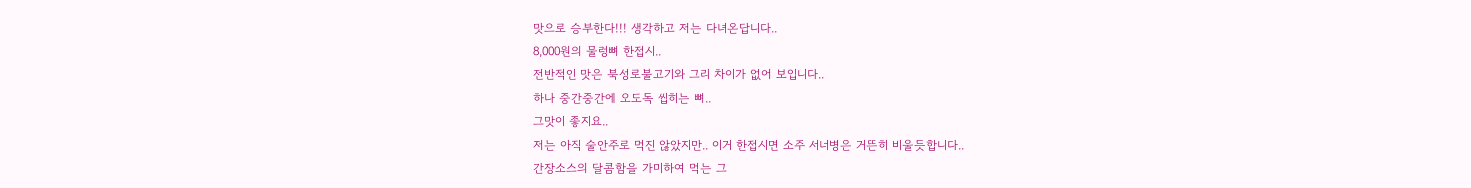맛으로 승부한다!!! 생각하고 저는 다녀온답니다..
8,000원의 물렁뼈 한접시..
전반적인 맛은 북성로불고기와 그리 차이가 없어 보입니다..
하나 중간중간에 오도독 씹히는 뼈..
그맛이 좋지요..
저는 아직 술안주로 먹진 않았지만.. 이거 한접시면 소주 서너병은 거뜬히 비울듯합니다..
간장소스의 달콤함을 가미하여 먹는 그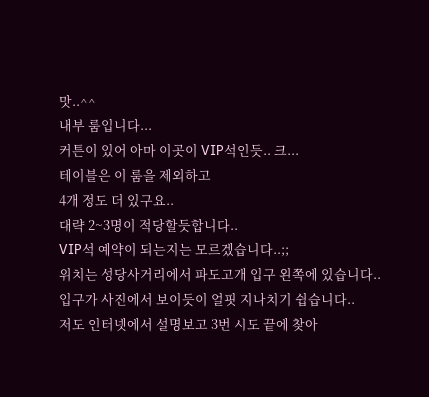맛..^^
내부 룸입니다...
커튼이 있어 아마 이곳이 VIP석인듯.. 크...
테이블은 이 룸을 제외하고
4개 정도 더 있구요..
대략 2~3명이 적당할듯합니다..
VIP석 예약이 되는지는 모르겠습니다..;;
위치는 성당사거리에서 파도고개 입구 왼쪽에 있습니다..
입구가 사진에서 보이듯이 얼핏 지나치기 쉽습니다..
저도 인터넷에서 설명보고 3번 시도 끝에 찾아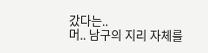갔다는..
머.. 남구의 지리 자체를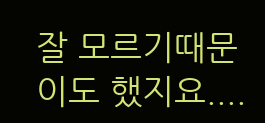잘 모르기때문이도 했지요....